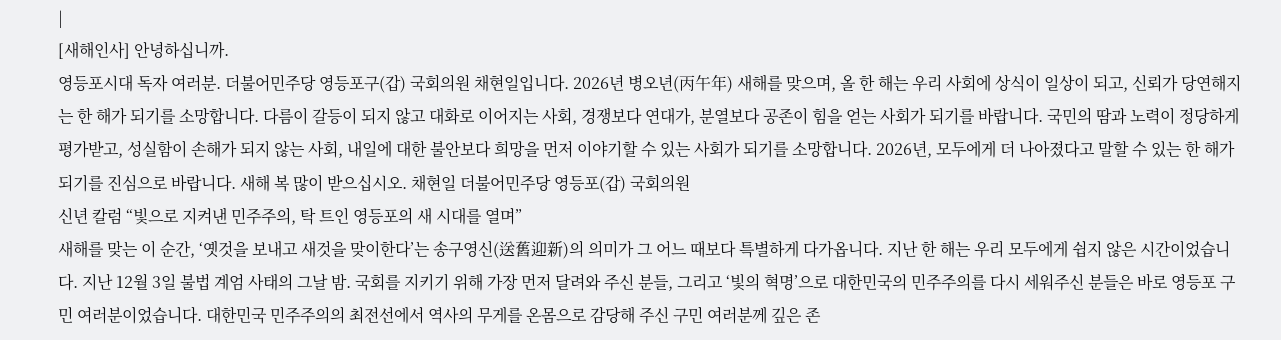|
[새해인사] 안녕하십니까.
영등포시대 독자 여러분. 더불어민주당 영등포구(갑) 국회의원 채현일입니다. 2026년 병오년(丙午年) 새해를 맞으며, 올 한 해는 우리 사회에 상식이 일상이 되고, 신뢰가 당연해지는 한 해가 되기를 소망합니다. 다름이 갈등이 되지 않고 대화로 이어지는 사회, 경쟁보다 연대가, 분열보다 공존이 힘을 얻는 사회가 되기를 바랍니다. 국민의 땀과 노력이 정당하게 평가받고, 성실함이 손해가 되지 않는 사회, 내일에 대한 불안보다 희망을 먼저 이야기할 수 있는 사회가 되기를 소망합니다. 2026년, 모두에게 더 나아졌다고 말할 수 있는 한 해가 되기를 진심으로 바랍니다. 새해 복 많이 받으십시오. 채현일 더불어민주당 영등포(갑) 국회의원
신년 칼럼 “빛으로 지켜낸 민주주의, 탁 트인 영등포의 새 시대를 열며”
새해를 맞는 이 순간, ‘옛것을 보내고 새것을 맞이한다’는 송구영신(送舊迎新)의 의미가 그 어느 때보다 특별하게 다가옵니다. 지난 한 해는 우리 모두에게 쉽지 않은 시간이었습니다. 지난 12월 3일 불법 계엄 사태의 그날 밤. 국회를 지키기 위해 가장 먼저 달려와 주신 분들, 그리고 ‘빛의 혁명’으로 대한민국의 민주주의를 다시 세워주신 분들은 바로 영등포 구민 여러분이었습니다. 대한민국 민주주의의 최전선에서 역사의 무게를 온몸으로 감당해 주신 구민 여러분께 깊은 존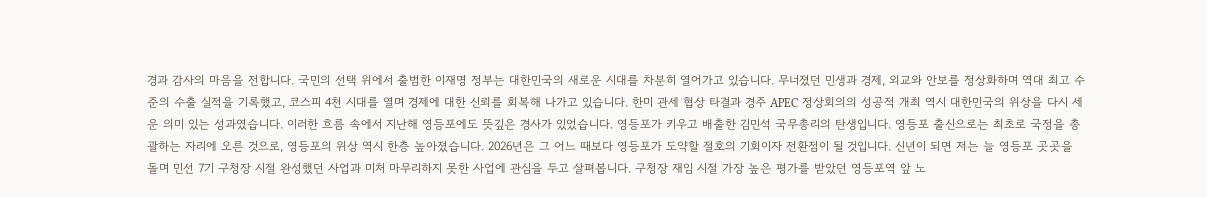경과 감사의 마음을 전합니다. 국민의 선택 위에서 출범한 이재명 정부는 대한민국의 새로운 시대를 차분히 열어가고 있습니다. 무너졌던 민생과 경제, 외교와 안보를 정상화하며 역대 최고 수준의 수출 실적을 기록했고, 코스피 4천 시대를 열며 경제에 대한 신뢰를 회복해 나가고 있습니다. 한미 관세 협상 타결과 경주 APEC 정상회의의 성공적 개최 역시 대한민국의 위상을 다시 세운 의미 있는 성과였습니다. 이러한 흐름 속에서 지난해 영등포에도 뜻깊은 경사가 있었습니다. 영등포가 키우고 배출한 김민석 국무총리의 탄생입니다. 영등포 출신으로는 최초로 국정을 총괄하는 자리에 오른 것으로, 영등포의 위상 역시 한층 높아졌습니다. 2026년은 그 어느 때보다 영등포가 도약할 절호의 기회이자 전환점이 될 것입니다. 신년이 되면 저는 늘 영등포 곳곳을 돌며 민선 7기 구청장 시절 완성했던 사업과 미처 마무리하지 못한 사업에 관심을 두고 살펴봅니다. 구청장 재임 시절 가장 높은 평가를 받았던 영등포역 앞 노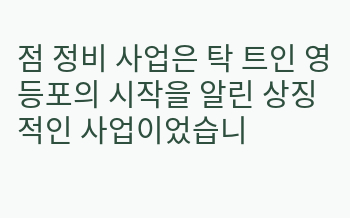점 정비 사업은 탁 트인 영등포의 시작을 알린 상징적인 사업이었습니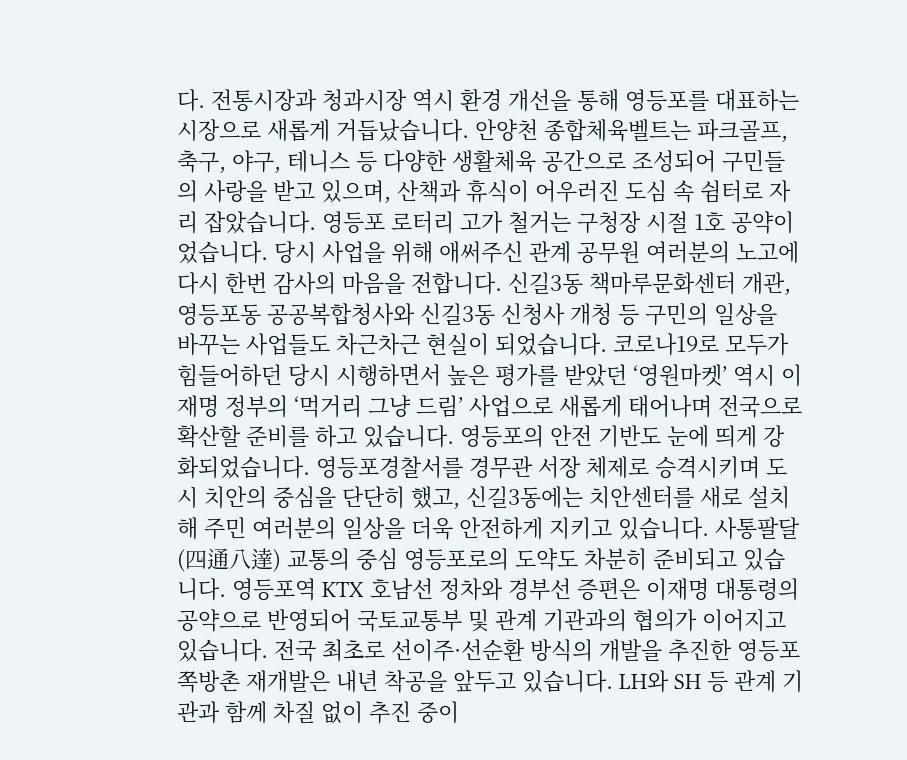다. 전통시장과 청과시장 역시 환경 개선을 통해 영등포를 대표하는 시장으로 새롭게 거듭났습니다. 안양천 종합체육벨트는 파크골프, 축구, 야구, 테니스 등 다양한 생활체육 공간으로 조성되어 구민들의 사랑을 받고 있으며, 산책과 휴식이 어우러진 도심 속 쉼터로 자리 잡았습니다. 영등포 로터리 고가 철거는 구청장 시절 1호 공약이었습니다. 당시 사업을 위해 애써주신 관계 공무원 여러분의 노고에 다시 한번 감사의 마음을 전합니다. 신길3동 책마루문화센터 개관, 영등포동 공공복합청사와 신길3동 신청사 개청 등 구민의 일상을 바꾸는 사업들도 차근차근 현실이 되었습니다. 코로나19로 모두가 힘들어하던 당시 시행하면서 높은 평가를 받았던 ‘영원마켓’ 역시 이재명 정부의 ‘먹거리 그냥 드림’ 사업으로 새롭게 태어나며 전국으로 확산할 준비를 하고 있습니다. 영등포의 안전 기반도 눈에 띄게 강화되었습니다. 영등포경찰서를 경무관 서장 체제로 승격시키며 도시 치안의 중심을 단단히 했고, 신길3동에는 치안센터를 새로 설치해 주민 여러분의 일상을 더욱 안전하게 지키고 있습니다. 사통팔달(四通八達) 교통의 중심 영등포로의 도약도 차분히 준비되고 있습니다. 영등포역 KTX 호남선 정차와 경부선 증편은 이재명 대통령의 공약으로 반영되어 국토교통부 및 관계 기관과의 협의가 이어지고 있습니다. 전국 최초로 선이주·선순환 방식의 개발을 추진한 영등포 쪽방촌 재개발은 내년 착공을 앞두고 있습니다. LH와 SH 등 관계 기관과 함께 차질 없이 추진 중이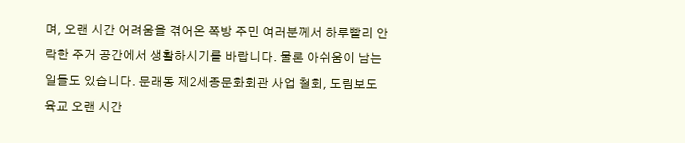며, 오랜 시간 어려움을 겪어온 쪽방 주민 여러분께서 하루빨리 안락한 주거 공간에서 생활하시기를 바랍니다. 물론 아쉬움이 남는 일들도 있습니다. 문래동 제2세종문화회관 사업 철회, 도림보도육교 오랜 시간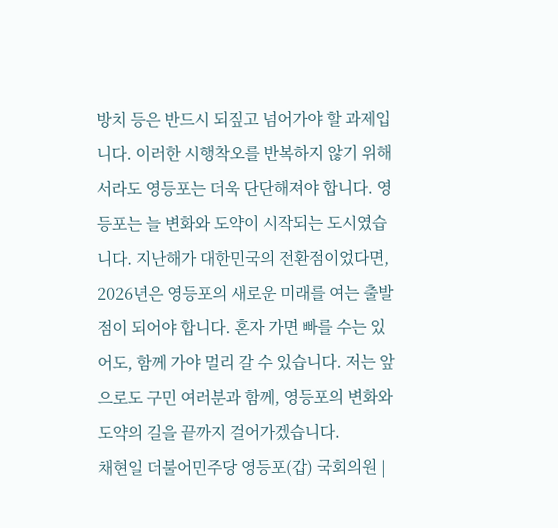방치 등은 반드시 되짚고 넘어가야 할 과제입니다. 이러한 시행착오를 반복하지 않기 위해서라도 영등포는 더욱 단단해져야 합니다. 영등포는 늘 변화와 도약이 시작되는 도시였습니다. 지난해가 대한민국의 전환점이었다면, 2026년은 영등포의 새로운 미래를 여는 출발점이 되어야 합니다. 혼자 가면 빠를 수는 있어도, 함께 가야 멀리 갈 수 있습니다. 저는 앞으로도 구민 여러분과 함께, 영등포의 변화와 도약의 길을 끝까지 걸어가겠습니다.
채현일 더불어민주당 영등포(갑) 국회의원 |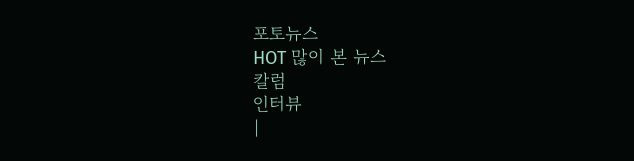포토뉴스
HOT 많이 본 뉴스
칼럼
인터뷰
|